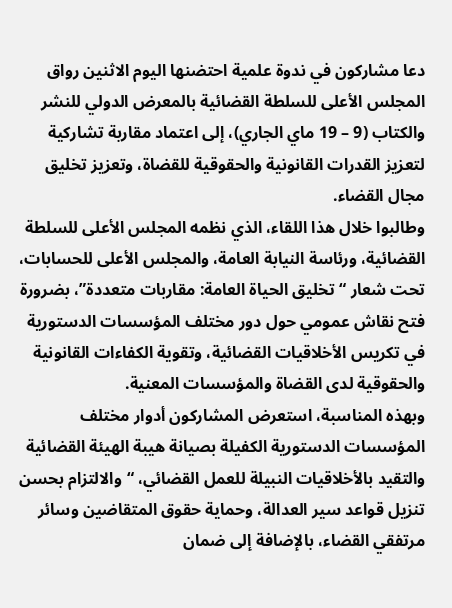دعا مشاركون في ندوة علمية احتضنها اليوم الاثنين رواق المجلس الأعلى للسلطة القضائية بالمعرض الدولي للنشر والكتاب (9 – 19 ماي الجاري)، إلى اعتماد مقاربة تشاركية لتعزيز القدرات القانونية والحقوقية للقضاة، وتعزيز تخليق مجال القضاء.
وطالبوا خلال هذا اللقاء، الذي نظمه المجلس الأعلى للسلطة القضائية، ورئاسة النيابة العامة، والمجلس الأعلى للحسابات، تحت شعار “تخليق الحياة العامة: مقاربات متعددة”، بضرورة فتح نقاش عمومي حول دور مختلف المؤسسات الدستورية في تكريس الأخلاقيات القضائية، وتقوية الكفاءات القانونية والحقوقية لدى القضاة والمؤسسات المعنية.
وبهذه المناسبة، استعرض المشاركون أدوار مختلف المؤسسات الدستورية الكفيلة بصيانة هيبة الهيئة القضائية والتقيد بالأخلاقيات النبيلة للعمل القضائي، “والالتزام بحسن تنزيل قواعد سير العدالة، وحماية حقوق المتقاضين وسائر مرتفقي القضاء، بالإضافة إلى ضمان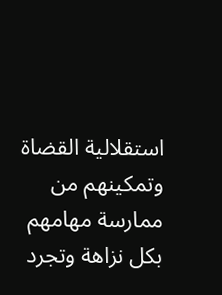استقلالية القضاة وتمكينهم من ممارسة مهامهم بكل نزاهة وتجرد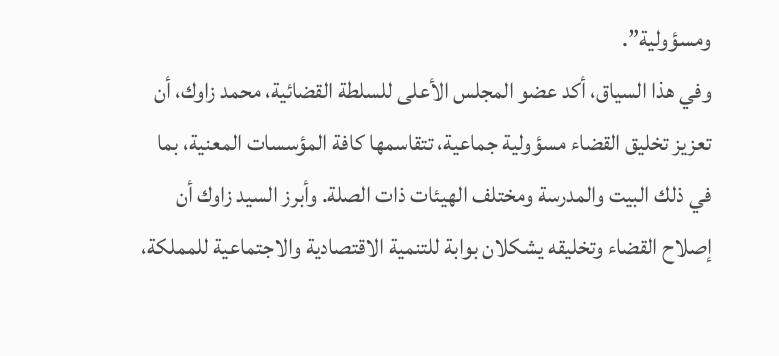ومسؤولية”.
وفي هذا السياق، أكد عضو المجلس الأعلى للسلطة القضائية، محمد زاوك، أن تعزيز تخليق القضاء مسؤولية جماعية، تتقاسمها كافة المؤسسات المعنية، بما في ذلك البيت والمدرسة ومختلف الهيئات ذات الصلة. وأبرز السيد زاوك أن إصلاح القضاء وتخليقه يشكلان بوابة للتنمية الاقتصادية والاجتماعية للمملكة،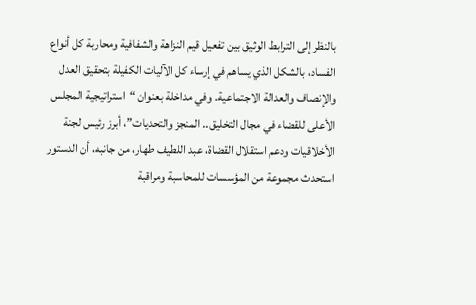بالنظر إلى الترابط الوثيق بين تفعيل قيم النزاهة والشفافية ومحاربة كل أنواع الفساد، بالشكل الذي يساهم في إرساء كل الآليات الكفيلة بتحقيق العدل والإنصاف والعدالة الاجتماعية. وفي مداخلة بعنوان “استراتيجية المجلس الأعلى للقضاء في مجال التخليق.. المنجز والتحديات”، أبرز رئيس لجنة الأخلاقيات ودعم استقلال القضاة، عبد اللطيف طهار، من جانبه، أن الدستور استحدث مجموعة من المؤسسات للمحاسبة ومراقبة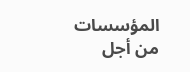المؤسسات من أجل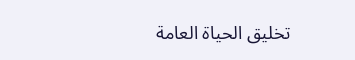تخليق الحياة العامة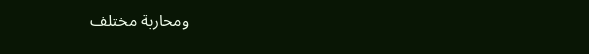ومحاربة مختلف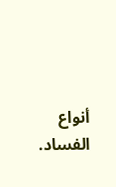أنواع الفساد.